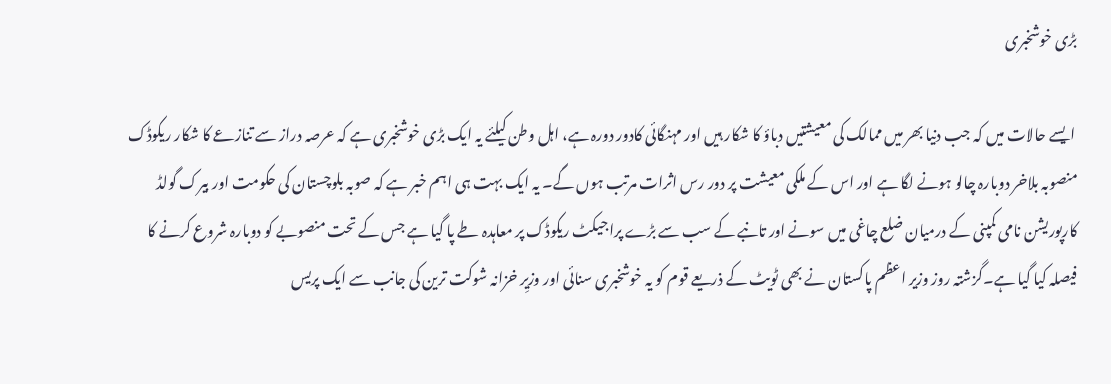بڑی خوشخبری

 ایسے حالات میں کہ جب دنیا بھر میں ممالک کی معیشتیں دباؤ کا شکار ہیں اور مہنگائی کادور دورہ ہے، اہل وطن کیلئے یہ ایک بڑی خوشخبری ہے کہ عرصہ دراز سے تنازعے کا شکار ریکوڈک منصوبہ بلاخر دوبارہ چالو ہونے لگا ہے اور اس کے ملکی معیشت پر دور رس اثرات مرتب ہوں گے۔ یہ ایک بہت ہی اہم خبر ہے کہ صوبہ بلوچستان کی حکومت اور بیرک گولڈ کارپوریشن نامی کمپنی کے درمیان ضلع چاغی میں سونے اور تانبے کے سب سے بڑے پراجیکٹ ریکوڈک پر معاہدہ طے پا گیا ہے جس کے تحت منصوبے کو دوبارہ شروع کرنے کا فیصلہ کیا گیا ہے۔گزشتہ روز وزیر اعظم پاکستان نے بھی ٹویٹ کے ذریعے قوم کو یہ خوشخبری سنائی اور وزیِر خزانہ شوکت ترین کی جانب سے ایک پریس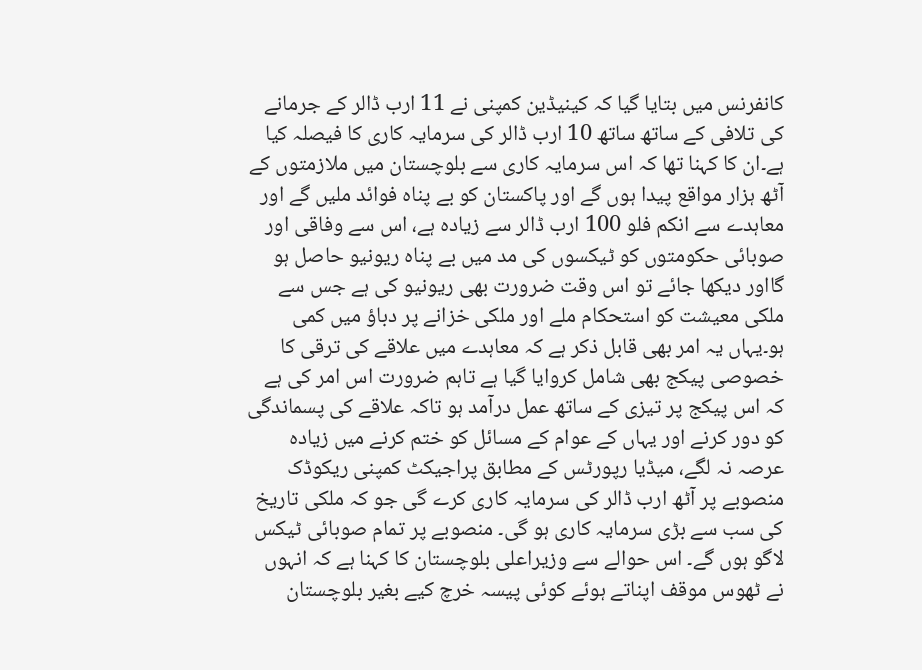کانفرنس میں بتایا گیا کہ کینیڈین کمپنی نے 11 ارب ڈالر کے جرمانے کی تلافی کے ساتھ ساتھ 10 ارب ڈالر کی سرمایہ کاری کا فیصلہ کیا ہے۔ان کا کہنا تھا کہ اس سرمایہ کاری سے بلوچستان میں ملازمتوں کے آٹھ ہزار مواقع پیدا ہوں گے اور پاکستان کو بے پناہ فوائد ملیں گے اور معاہدے سے انکم فلو 100 ارب ڈالر سے زیادہ ہے، اس سے وفاقی اور صوبائی حکومتوں کو ٹیکسوں کی مد میں بے پناہ ریونیو حاصل ہو گااور دیکھا جائے تو اس وقت ضرورت بھی ریونیو کی ہے جس سے ملکی معیشت کو استحکام ملے اور ملکی خزانے پر دباؤ میں کمی ہو۔یہاں یہ امر بھی قابل ذکر ہے کہ معاہدے میں علاقے کی ترقی کا خصوصی پیکج بھی شامل کروایا گیا ہے تاہم ضرورت اس امر کی ہے کہ اس پیکج پر تیزی کے ساتھ عمل درآمد ہو تاکہ علاقے کی پسماندگی کو دور کرنے اور یہاں کے عوام کے مسائل کو ختم کرنے میں زیادہ عرصہ نہ لگے، میڈیا رپورٹس کے مطابق پراجیکٹ کمپنی ریکوڈک منصوبے پر آٹھ ارب ڈالر کی سرمایہ کاری کرے گی جو کہ ملکی تاریخ کی سب سے بڑی سرمایہ کاری ہو گی۔ منصوبے پر تمام صوبائی ٹیکس لاگو ہوں گے۔ اس حوالے سے وزیراعلی بلوچستان کا کہنا ہے کہ انہوں نے ٹھوس موقف اپناتے ہوئے کوئی پیسہ خرچ کیے بغیر بلوچستان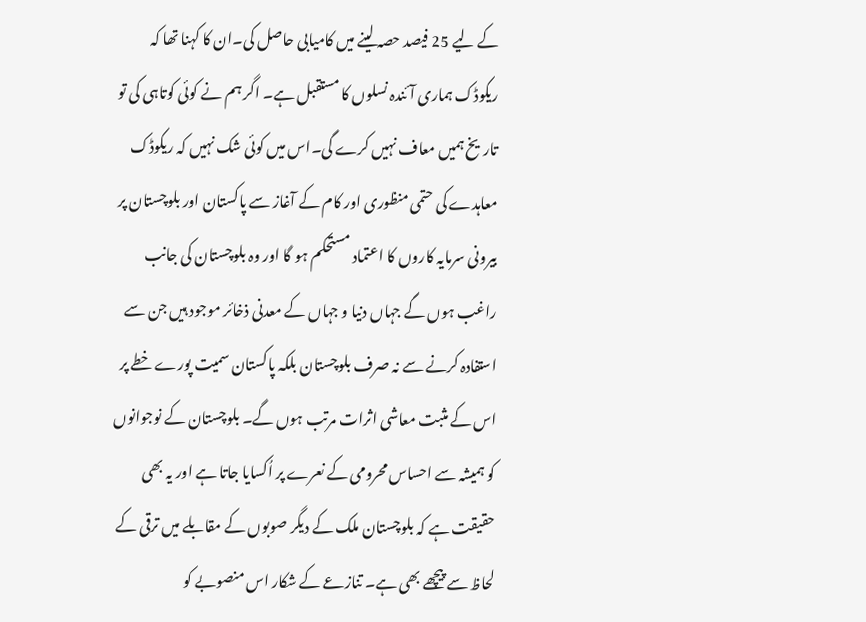کے لیے 25 فیصد حصہ لینے میں کامیابی حاصل کی۔ان کا کہنا تھا کہ ریکوڈک ہماری آئندہ نسلوں کا مستقبل ہے۔ اگر ہم نے کوئی کوتاہی کی تو تاریخ ہمیں معاف نہیں کرے گی۔اس میں کوئی شک نہیں کہ ریکوڈک معاہدے کی حتمی منظوری اور کام کے آغاز سے پاکستان اور بلوچستان پر بیرونی سرمایہ کاروں کا اعتماد مستحکم ہو گا اور وہ بلوچستان کی جانب راغب ہوں گے جہاں دنیا و جہاں کے معدنی ذخائر موجود ہیں جن سے استفادہ کرنے سے نہ صرف بلوچستان بلکہ پاکستان سمیت پورے خطے پر اس کے مثبت معاشی اثرات مرتب ہوں گے۔ بلوچستان کے نوجوانوں کو ہمیشہ سے احساس محرومی کے نعرے پر اُکسایا جاتا ہے اور یہ بھی حقیقت ہے کہ بلوچستان ملک کے دیگر صوبوں کے مقابلے میں ترقی کے لحاظ سے پیچھے بھی ہے۔ تنازعے کے شکار اس منصوبے کو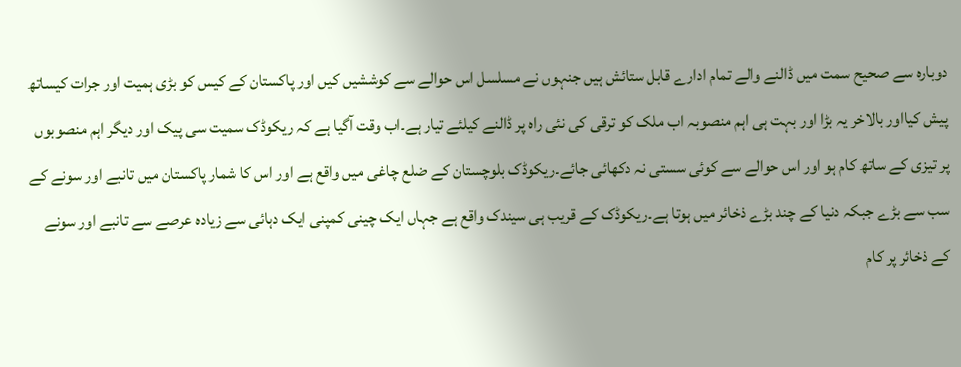دوبارہ سے صحیح سمت میں ڈالنے والے تمام ادارے قابل ستائش ہیں جنہوں نے مسلسل اس حوالے سے کوششیں کیں اور پاکستان کے کیس کو بڑی ہمیت اور جرات کیساتھ پیش کیااور بالاخر یہ بڑا اور بہت ہی اہم منصوبہ اب ملک کو ترقی کی نئی راہ پر ڈالنے کیلئے تیار ہے۔اب وقت آگیا ہے کہ ریکوڈک سمیت سی پیک اور دیگر اہم منصوبوں پر تیزی کے ساتھ کام ہو اور اس حوالے سے کوئی سستی نہ دکھائی جائے۔ریکوڈک بلوچستان کے ضلع چاغی میں واقع ہے اور اس کا شمار پاکستان میں تانبے اور سونے کے سب سے بڑے جبکہ دنیا کے چند بڑے ذخائر میں ہوتا ہے۔ریکوڈک کے قریب ہی سیندک واقع ہے جہاں ایک چینی کمپنی ایک دہائی سے زیادہ عرصے سے تانبے اور سونے کے ذخائر پر کام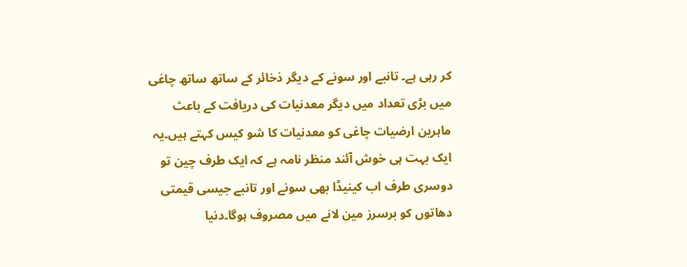کر رہی ہے۔ تانبے اور سونے کے دیگر ذخائر کے ساتھ ساتھ چاغی میں بڑی تعداد میں دیگر معدنیات کی دریافت کے باعث ماہرین ارضیات چاغی کو معدنیات کا شو کیس کہتے ہیں۔یہ ایک بہت ہی خوش آئند منظر نامہ ہے کہ ایک طرف چین تو دوسری طرف اب کینیڈا بھی سونے اور تانبے جیسی قیمتی دھاتوں کو برسرز مین لانے میں مصروف ہوگا۔دنیا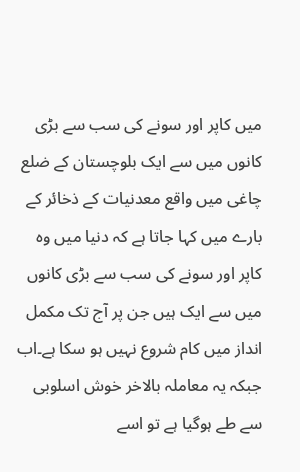میں کاپر اور سونے کی سب سے بڑی کانوں میں سے ایک بلوچستان کے ضلع چاغی میں واقع معدنیات کے ذخائر کے بارے میں کہا جاتا ہے کہ دنیا میں وہ کاپر اور سونے کی سب سے بڑی کانوں میں سے ایک ہیں جن پر آج تک مکمل انداز میں کام شروع نہیں ہو سکا ہے۔اب جبکہ یہ معاملہ بالاخر خوش اسلوبی سے طے ہوگیا ہے تو اسے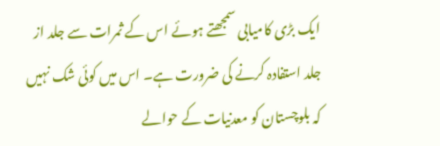ایک بڑی کامیابی سمجھتے ہوئے اس کے ثمرات سے جلد از جلد استفادہ کرنے کی ضرورت ہے۔ اس میں کوئی شک نہیں کہ بلوچستان کو معدنیات کے حوالے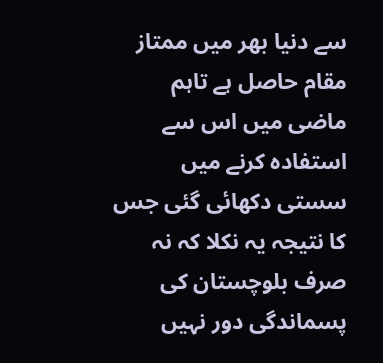سے دنیا بھر میں ممتاز مقام حاصل ہے تاہم ماضی میں اس سے استفادہ کرنے میں سستی دکھائی گئی جس کا نتیجہ یہ نکلا کہ نہ صرف بلوچستان کی پسماندگی دور نہیں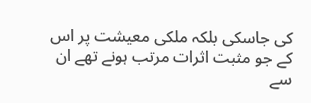کی جاسکی بلکہ ملکی معیشت پر اس کے جو مثبت اثرات مرتب ہونے تھے ان سے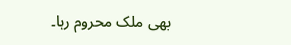بھی ملک محروم رہا۔